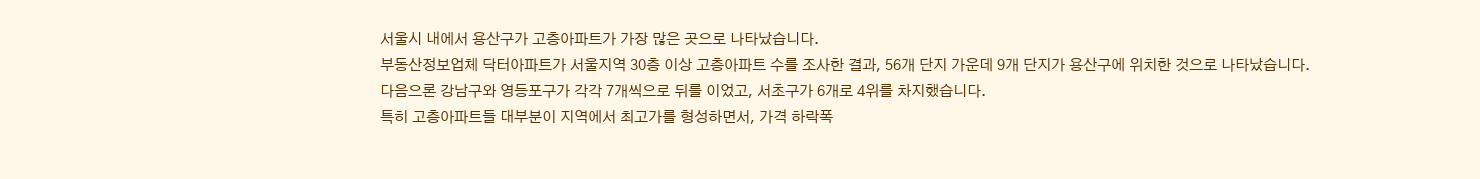서울시 내에서 용산구가 고층아파트가 가장 많은 곳으로 나타났습니다.
부동산정보업체 닥터아파트가 서울지역 30층 이상 고층아파트 수를 조사한 결과, 56개 단지 가운데 9개 단지가 용산구에 위치한 것으로 나타났습니다.
다음으론 강남구와 영등포구가 각각 7개씩으로 뒤를 이었고, 서초구가 6개로 4위를 차지했습니다.
특히 고층아파트들 대부분이 지역에서 최고가를 형성하면서, 가격 하락폭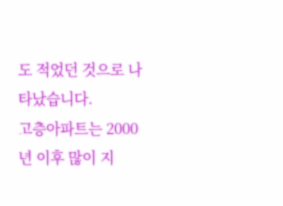도 적었던 것으로 나타났습니다.
고층아파트는 2000년 이후 많이 지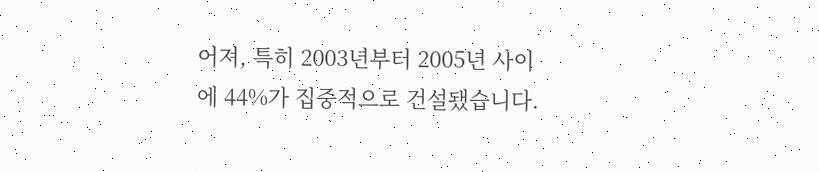어져, 특히 2003년부터 2005년 사이에 44%가 집중적으로 건설됐습니다.